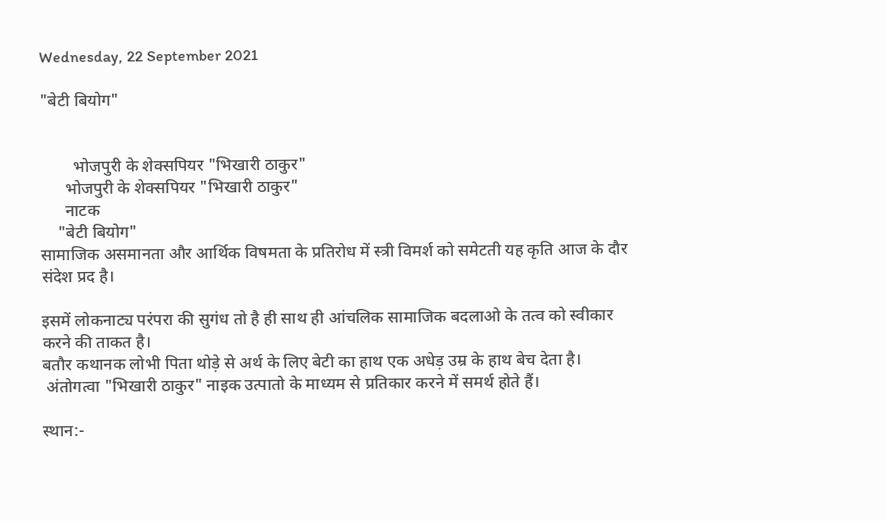Wednesday, 22 September 2021

"बेटी बियोग"


        भोजपुरी के शेक्सपियर "भिखारी ठाकुर"
      भोजपुरी के शेक्सपियर "भिखारी ठाकुर"
      नाटक
    "बेटी बियोग"
सामाजिक असमानता और आर्थिक विषमता के प्रतिरोध में स्त्री विमर्श को समेटती यह कृति आज के दौर संदेश प्रद है।

इसमें लोकनाट्य परंपरा की सुगंध तो है ही साथ ही आंचलिक सामाजिक बदलाओ के तत्व को स्वीकार करने की ताकत है।
बतौर कथानक लोभी पिता थोड़े से अर्थ के लिए बेटी का हाथ एक अधेड़ उम्र के हाथ बेच देता है।
 अंतोगत्वा "भिखारी ठाकुर" नाइक उत्पातो के माध्यम से प्रतिकार करने में समर्थ होते हैं।

स्थान:-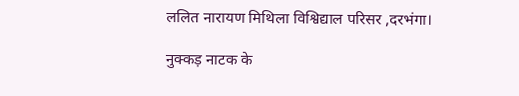ललित नारायण मिथिला विश्विद्याल परिसर ,दरभंगा।

नुक्कड़ नाटक के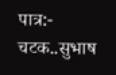पात्र:-
चटक..सुभाष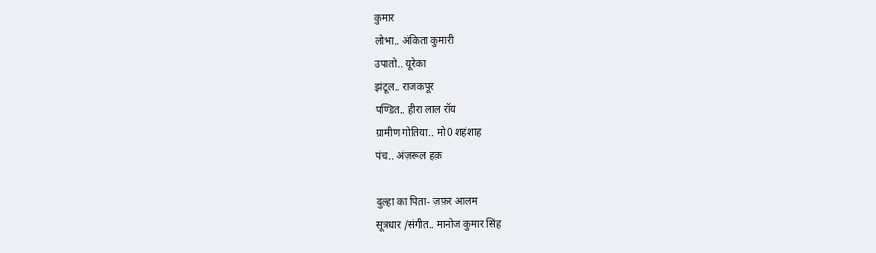कुमार
लोभा.. अंकिता कुमारी
उपातो.. यूरेका
झंटूल.. राजकपूर
पण्डित.. हीरा लाल रॉय
ग्रामीण गोतिया.. मो0 शहंशाह
पंच.. अंज़रूल हक़

दुल्हा का पिता- ज़फ़र आलम
सूत्रधार /संगीत.. मानोज कुमार सिंह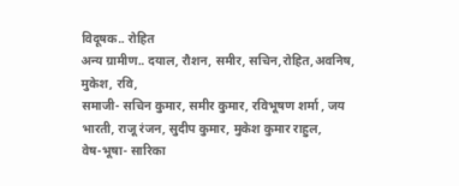विदूषक.. रोहित
अन्य ग्रामीण.. दयाल, रौशन, समीर, सचिन,रोहित,अवनिष, मुकेश, रवि,
समाजी- सचिन कुमार, समीर कुमार, रविभूषण शर्मा , जय भारती, राजू रंजन, सुदीप कुमार, मुकेश कुमार राहुल,
वेष-भूषा- सारिका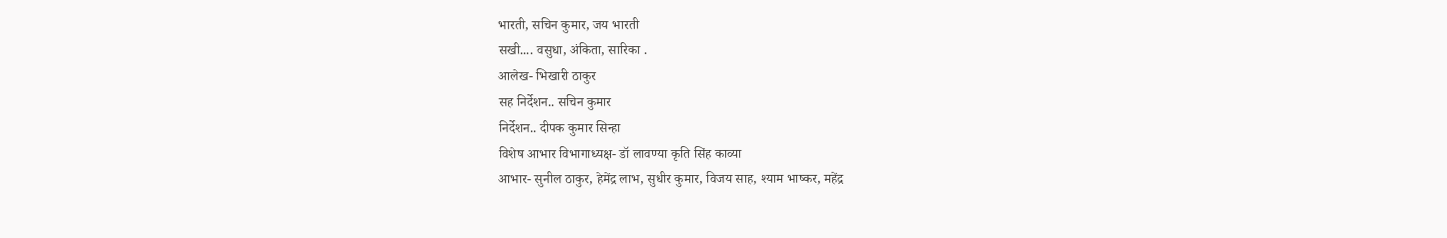भारती, सचिन कुमार, जय भारती
सखी.... वसुधा, अंकिता, सारिका .
आलेख- भिखारी ठाकुर
सह निर्देशन.. सचिन कुमार
निर्देशन.. दीपक कुमार सिन्हा
विशेष आभार विभागाध्यक्ष- डॉ लावण्या कृति सिंह काव्या
आभार- सुनील ठाकुर, हेमेंद्र लाभ, सुधीर कुमार, विजय साह, श्याम भाष्कर, महेंद्र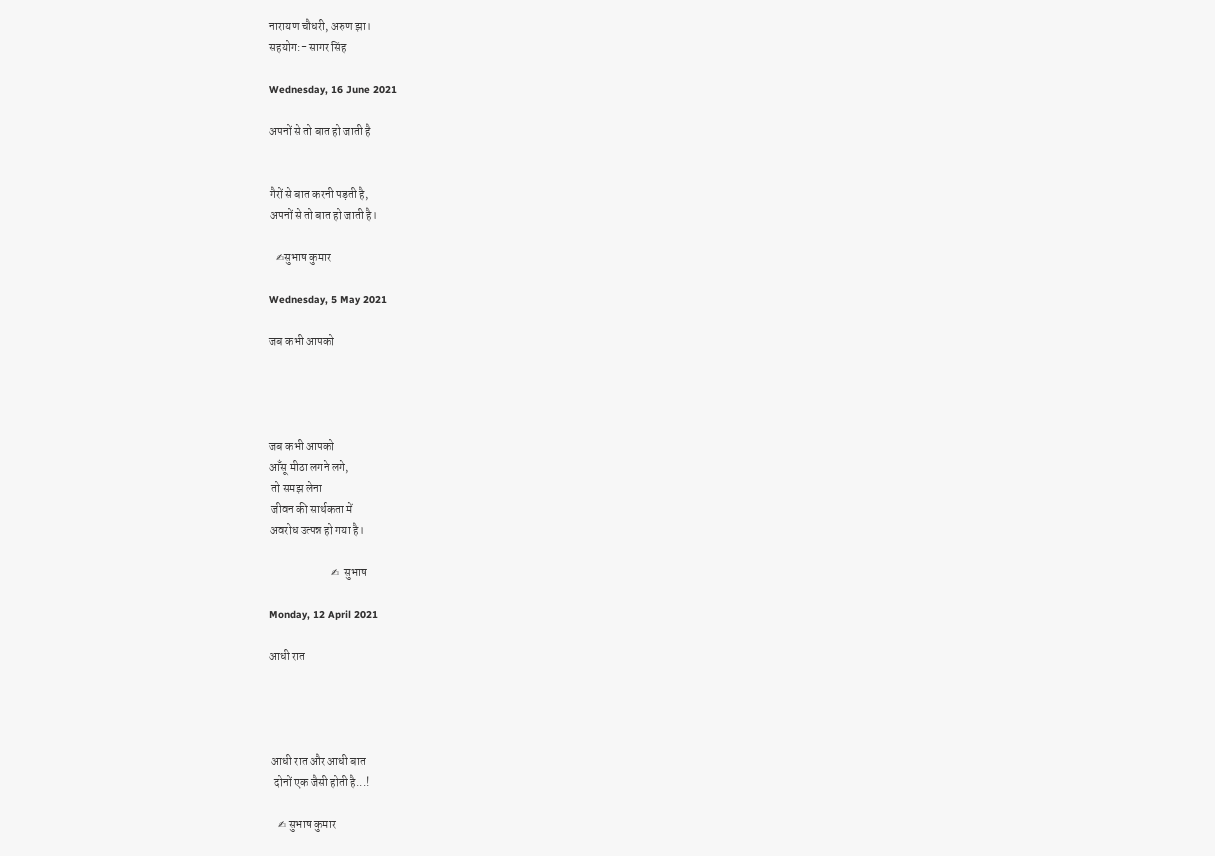नारायण चौधरी, अरुण झा।
सहयोग:- सागर सिंह

Wednesday, 16 June 2021

अपनों से तो बात हो जाती है


गैरों से बात करनी पड़ती है,
अपनों से तो बात हो जाती है।

   ✍सुभाष कुमार

Wednesday, 5 May 2021

जब कभी आपको




जब कभी आपको
आँसू मीठा लगने लगे,
 तो समझ लेना
 जीवन की सार्थकता में
अवरोध उत्पन्न हो गया है।

                           ✍  सुभाष

Monday, 12 April 2021

आधी रात




 आधी रात और आधी बात
  दोनों एक जैसी होती है...!

    ✍ सुभाष कुमार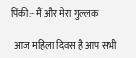पिंकी:- मैं और मेरा गुल्लक

  आज महिला दिवस है आप सभी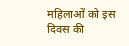महिलाओं को इस दिवस की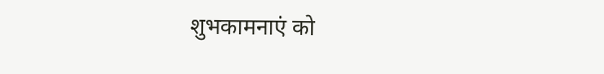शुभकामनाएं को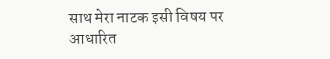साथ मेरा नाटक इसी विषय पर आधारित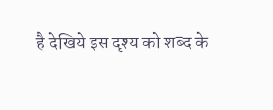है देखिये इस दृश्य को शब्द के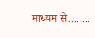माध्यम से.... ...